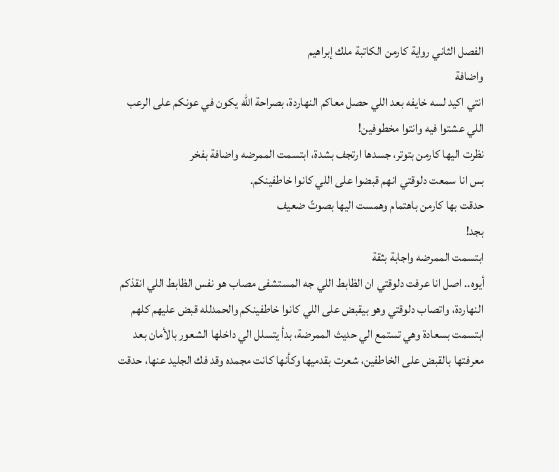الفصل الثاني رواية كارمن الكاتبة ملك إبراهيم
واضافة
انتي اكيد لسه خايفه بعد اللي حصل معاكم النهاردة، بصراحة الله يكون في عونكم على الرعب اللي عشتوا فيه وانتوا مخطوفين!
نظرت اليها كارمن بتوتر، جسدها ارتجف بشدة، ابتسمت الممرضه واضافة بفخر
بس انا سمعت دلوقتي انهم قبضوا على اللي كانوا خاطفينكم.
حدقت بها كارمن باهتمام وهمست اليها بصوتً ضعيف
بجد!
ابتسمت الممرضه واجابة بثقة
أيوه.. اصل انا عرفت دلوقتي ان الظابط اللي جه المستشفى مصاب هو نفس الظابط اللي انقذكم النهاردة، واتصاب دلوقتي وهو بيقبض على اللي كانوا خاطفينكم والحمدلله قبض عليهم كلهم
ابتسمت بسعادة وهي تستمع الي حديث الممرضة، بدأ يتسلل الي داخلها الشعور بالأمان بعد معرفتها بالقبض على الخاطفين، شعرت بقدميها وكأنها كانت مجمده وقد فك الجليد عنها، حدقت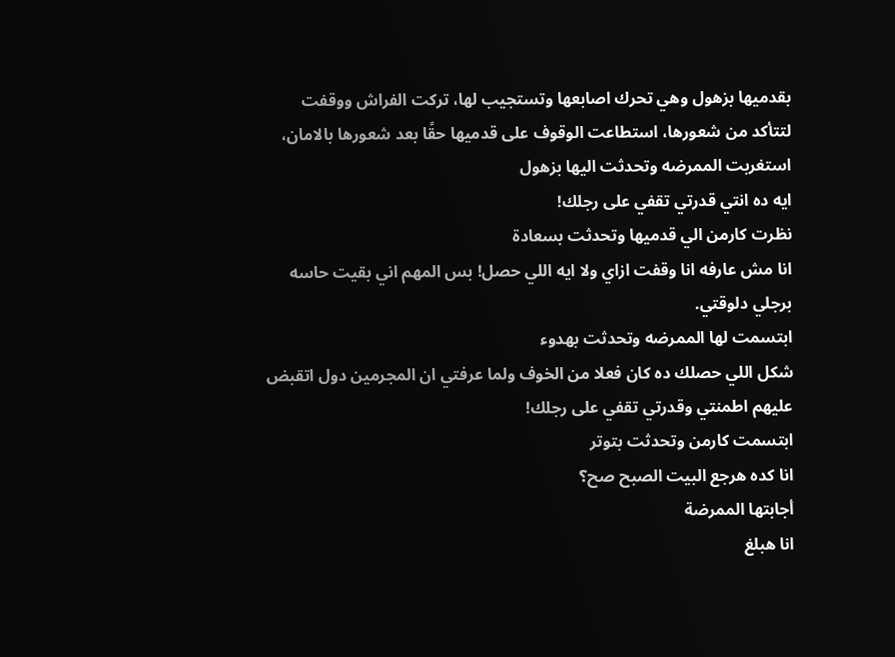بقدميها بزهول وهي تحرك اصابعها وتستجيب لها، تركت الفراش ووقفت لتتأكد من شعورها، استطاعت الوقوف على قدميها حقًا بعد شعورها بالامان، استغربت الممرضه وتحدثت اليها بزهول
ايه ده انتي قدرتي تقفي على رجلك!
نظرت كارمن الي قدميها وتحدثت بسعادة
انا مش عارفه انا وقفت ازاي ولا ايه اللي حصل! بس المهم اني بقيت حاسه برجلي دلوقتي.
ابتسمت لها الممرضه وتحدثت بهدوء
شكل اللي حصلك ده كان فعلا من الخوف ولما عرفتي ان المجرمين دول اتقبض عليهم اطمنتي وقدرتي تقفي على رجلك!
ابتسمت كارمن وتحدثت بتوتر
انا كده هرجع البيت الصبح صح؟
أجابتها الممرضة
انا هبلغ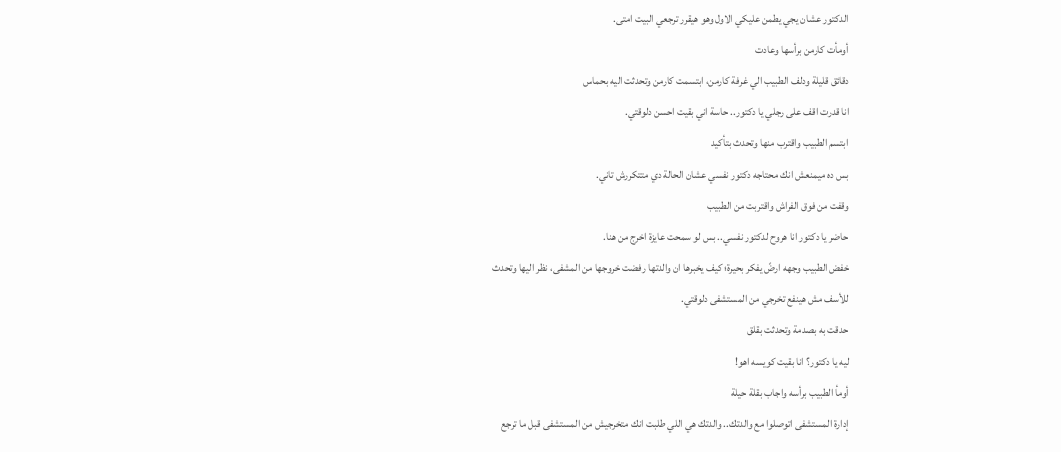الدكتور عشان يجي يطمن عليكي الاول وهو هيقرر ترجعي البيت امتى.
أومأت كارمن برأسها وعادت
دقائق قليلة ودلف الطبيب الي غرفة كارمن، ابتسمت كارمن وتحدثت اليه بحماس
انا قدرت اقف على رجلي يا دكتور.. حاسة اني بقيت احسن دلوقتي.
ابتسم الطبيب واقترب منها وتحدث بتأكيد
بس ده ميمنعش انك محتاجه دكتور نفسي عشان الحالة دي متتكررش تاني.
وقفت من فوق الفراش واقتربت من الطبيب
حاضر يا دكتور انا هروح لدكتور نفسي.. بس لو سمحت عايزة اخرج من هنا.
خفض الطبيب وجهه ارضً يفكر بحيرة؛ كيف يخبرها ان والدتها رفضت خروجها من المشفى، نظر اليها وتحدث
للأسف مش هينفع تخرجي من المستشفى دلوقتي.
حدقت به بصدمة وتحدثت بقلق
ليه يا دكتور؟ انا بقيت كويسه اهو!
أومأ الطبيب برأسه واجاب بقلة حيلة
إدارة المستشفى اتوصلوا مع والدتك.. والدتك هي اللي طلبت انك متخرجيش من المستشفى قبل ما ترجع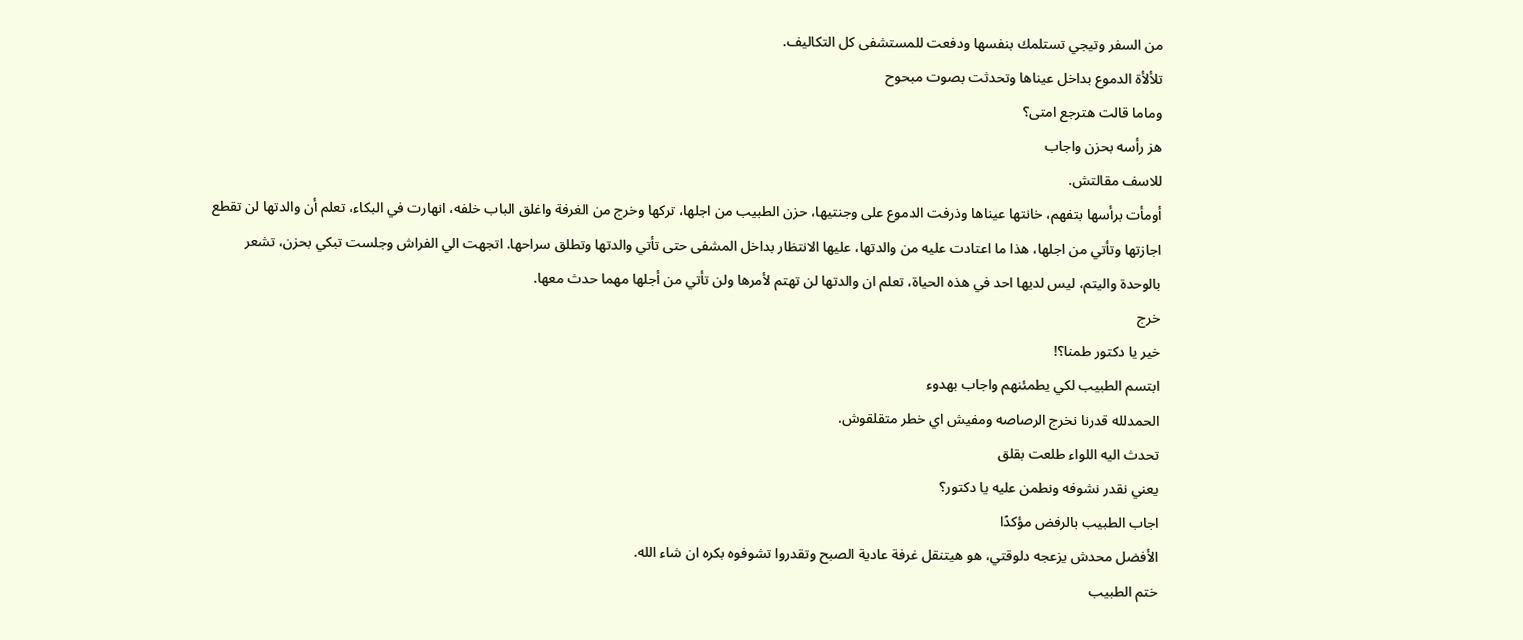من السفر وتيجي تستلمك بنفسها ودفعت للمستشفى كل التكاليف.
تلألأة الدموع بداخل عيناها وتحدثت بصوت مبحوح
وماما قالت هترجع امتى؟
هز رأسه بحزن واجاب
للاسف مقالتش.
أومأت برأسها بتفهم، خانتها عيناها وذرفت الدموع على وجنتيها، حزن الطبيب من اجلها، تركها وخرج من الغرفة واغلق الباب خلفه، انهارت في البكاء، تعلم أن والدتها لن تقطع اجازتها وتأتي من اجلها، هذا ما اعتادت عليه من والدتها، عليها الانتظار بداخل المشفى حتى تأتي والدتها وتطلق سراحها. اتجهت الي الفراش وجلست تبكي بحزن، تشعر بالوحدة واليتم، ليس لديها احد في هذه الحياة، تعلم ان والدتها لن تهتم لأمرها ولن تأتي من أجلها مهما حدث معها.
خرج
خير يا دكتور طمنا؟!
ابتسم الطبيب لكي يطمئنهم واجاب بهدوء
الحمدلله قدرنا نخرج الرصاصه ومفيش اي خطر متقلقوش.
تحدث اليه اللواء طلعت بقلق
يعني نقدر نشوفه ونطمن عليه يا دكتور؟
اجاب الطبيب بالرفض مؤكدًا
الأفضل محدش يزعجه دلوقتي، هو هيتنقل غرفة عادية الصبح وتقدروا تشوفوه بكره ان شاء الله.
ختم الطبيب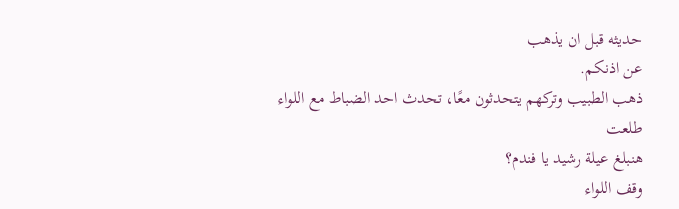حديثه قبل ان يذهب
عن اذنكم.
ذهب الطبيب وتركهم يتحدثون معًا، تحدث احد الضباط مع اللواء طلعت
هنبلغ عيلة رشيد يا فندم؟
وقف اللواء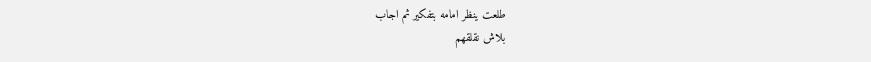طلعت ينظر امامه بتفكير ثم اجاب
بلاش نقلقهم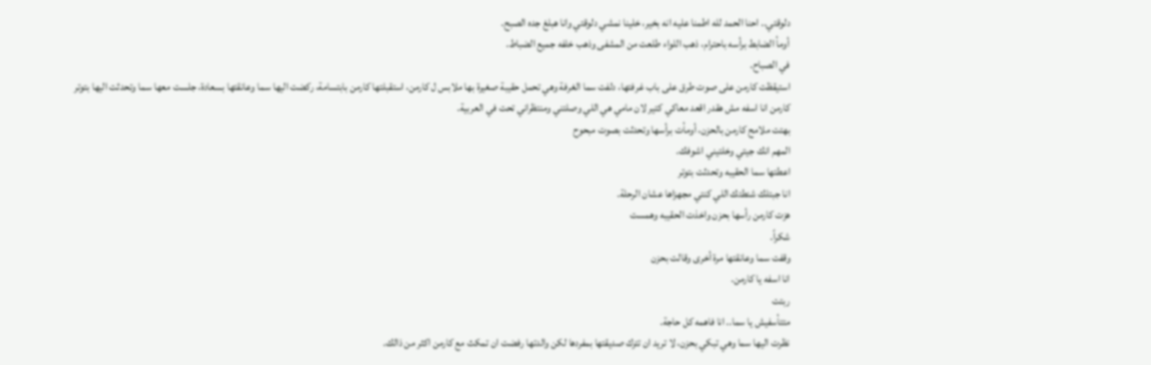دلوقتي.. احنا الحمد لله اطمنا عليه انه بخير، خلينا نمشي دلوقتي وانا هبلغ جده الصبح.
أومأ الضابط برأسه باحترام، ذهب اللواء طلعت من المشفى وذهب خلفه جميع الضباط.
في الصباح.
استيقظت كارمن على صوت طرق على باب غرفتها، دلفت سما الغرفة وهي تحمل حقيبة صغيرة بها ملابس ل كارمن، استقبلتها كارمن بابتسامة، ركضت اليها سما وعانقتها بسعادة، جلست معها سما وتحدثت اليها بتوتر
كارمن انا اسفه مش هقدر اقعد معاكي كتير لان مامي هي اللي وصلتني ومنتظراني تحت في العربية.
بهتت ملامح كارمن بالحزن، أومأت برأسها وتحدثت بصوت مبحوح
المهم انك جيتي وخلتيني اشوفك.
اعطتها سما الحقيبه وتحدثت بتوتر
انا جبتلك شنطتك اللي كنتي مجهزاها عشان الرحلة.
هزت كارمن رأسها بحزن واخذت الحقيبه وهمست
شكراً.
وقفت سما وعانقتها مرة أخرى وقالت بحزن
انا اسفه يا كارمن.
ربتت
متتأسفيش يا سما.. انا فاهمه كل حاجة.
نظرت اليها سما وهي تبكي بحزن، لا تريد ان تترك صديقتها بمفردها لكن والدتها رفضت ان تمكث مع كارمن اكثر من ذالك.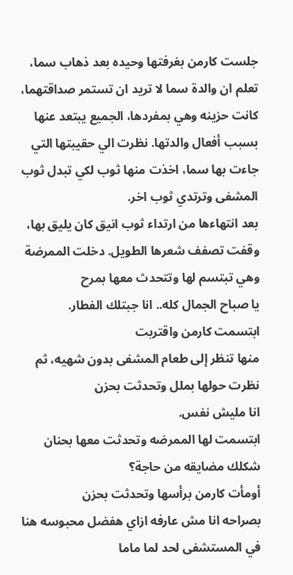جلست كارمن بغرفتها وحيده بعد ذهاب سما، تعلم ان والدة سما لا تريد ان تستمر صداقتهما، كانت حزينه وهي بمفردها، الجميع يبتعد عنها بسبب أفعال والدتها. نظرت الي حقيبتها التي جاءت بها سما، اخذت منها ثوب لكي تبدل ثوب المشفى وترتدي ثوب اخر.
بعد انتهاءها من ارتداء ثوب انيق كان يليق بها، وقفت تصفف شعرها الطويل. دخلت الممرضة وهي تبتسم لها وتتحدث معها بمرح
يا صباح الجمال كله.. انا جبتلك الفطار.
ابتسمت كارمن واقتربت
منها تنظر إلى طعام المشفى بدون شهيه، ثم نظرت حولها بملل وتحدثت بحزن
انا مليش نفس.
ابتسمت لها الممرضه وتحدثت معها بحنان
شكلك مضايقه من حاجة؟
أومأت كارمن برأسها وتحدثت بحزن
بصراحه انا مش عارفه ازاي هفضل محبوسه هنا في المستشفى لحد لما ماما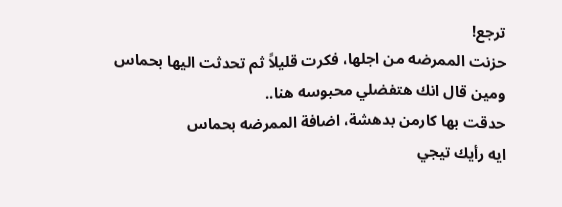ترجع!
حزنت الممرضه من اجلها، فكرت قليلاً ثم تحدثت اليها بحماس
ومين قال انك هتفضلي محبوسه هنا..
حدقت بها كارمن بدهشة، اضافة الممرضه بحماس
ايه رأيك تيجي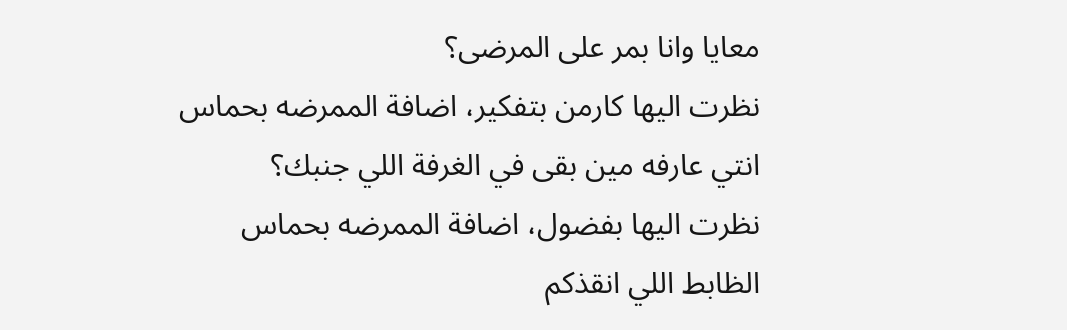معايا وانا بمر على المرضى؟
نظرت اليها كارمن بتفكير، اضافة الممرضه بحماس
انتي عارفه مين بقى في الغرفة اللي جنبك؟
نظرت اليها بفضول، اضافة الممرضه بحماس
الظابط اللي انقذكم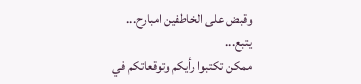وقبض على الخاطفين امبارح...
يتبع...
ممكن تكتبوا رأيكم وتوقعاتكم في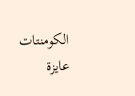الكومنتات عايزة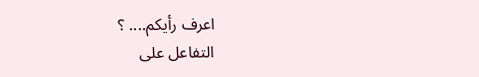اعرف رأيكم.... ؟
التفاعل على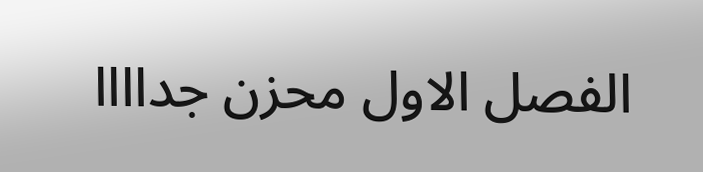الفصل الاول محزن جداااا